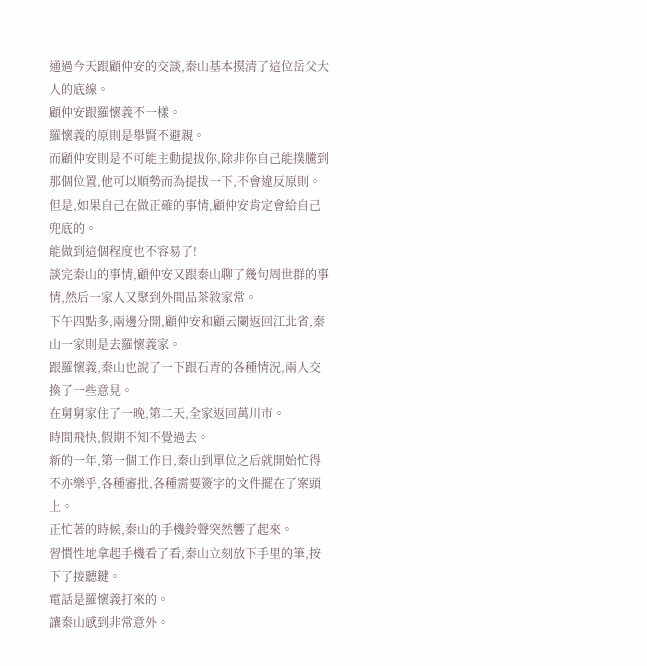通過今天跟顧仲安的交談,秦山基本摸清了這位岳父大人的底線。
顧仲安跟羅懷義不一樣。
羅懷義的原則是舉賢不避親。
而顧仲安則是不可能主動提拔你,除非你自己能撲騰到那個位置,他可以順勢而為提拔一下,不會違反原則。
但是,如果自己在做正確的事情,顧仲安肯定會給自己兜底的。
能做到這個程度也不容易了!
談完秦山的事情,顧仲安又跟秦山聊了幾句周世群的事情,然后一家人又聚到外間品茶敘家常。
下午四點多,兩邊分開,顧仲安和顧云闌返回江北省,秦山一家則是去羅懷義家。
跟羅懷義,秦山也說了一下跟石青的各種情況,兩人交換了一些意見。
在舅舅家住了一晚,第二天,全家返回萬川市。
時間飛快,假期不知不覺過去。
新的一年,第一個工作日,秦山到單位之后就開始忙得不亦樂乎,各種審批,各種需要簽字的文件擺在了案頭上。
正忙著的時候,秦山的手機鈴聲突然響了起來。
習慣性地拿起手機看了看,秦山立刻放下手里的筆,按下了接聽鍵。
電話是羅懷義打來的。
讓秦山感到非常意外。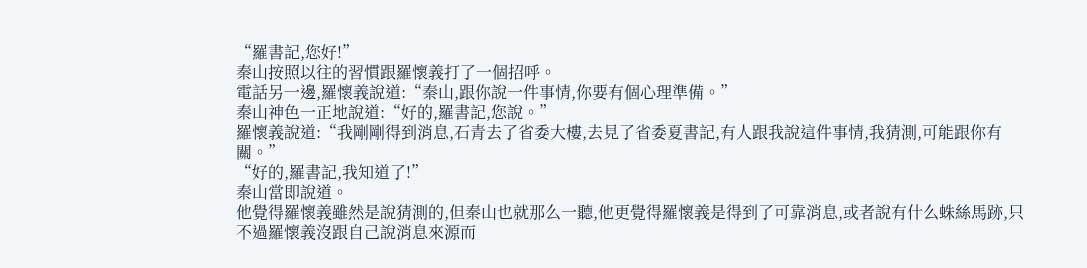“羅書記,您好!”
秦山按照以往的習慣跟羅懷義打了一個招呼。
電話另一邊,羅懷義說道:“秦山,跟你說一件事情,你要有個心理準備。”
秦山神色一正地說道:“好的,羅書記,您說。”
羅懷義說道:“我剛剛得到消息,石青去了省委大樓,去見了省委夏書記,有人跟我說這件事情,我猜測,可能跟你有關。”
“好的,羅書記,我知道了!”
秦山當即說道。
他覺得羅懷義雖然是說猜測的,但秦山也就那么一聽,他更覺得羅懷義是得到了可靠消息,或者說有什么蛛絲馬跡,只不過羅懷義沒跟自己說消息來源而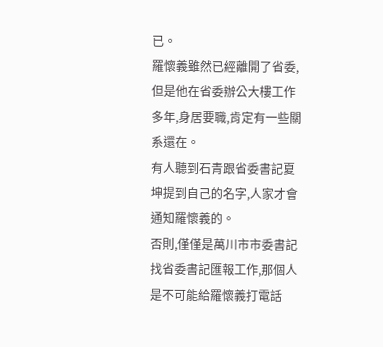已。
羅懷義雖然已經離開了省委,但是他在省委辦公大樓工作多年,身居要職,肯定有一些關系還在。
有人聽到石青跟省委書記夏坤提到自己的名字,人家才會通知羅懷義的。
否則,僅僅是萬川市市委書記找省委書記匯報工作,那個人是不可能給羅懷義打電話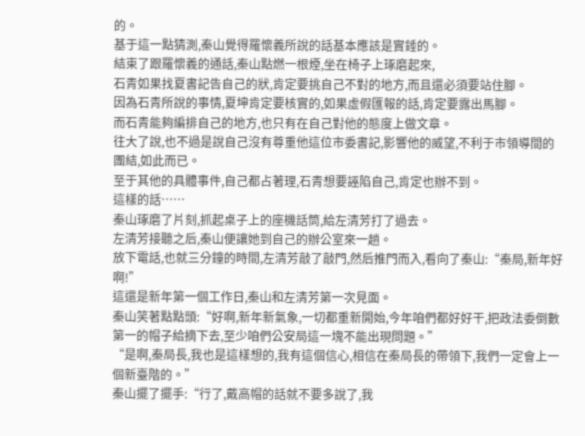的。
基于這一點猜測,秦山覺得羅懷義所說的話基本應該是實錘的。
結束了跟羅懷義的通話,秦山點燃一根煙,坐在椅子上琢磨起來,
石青如果找夏書記告自己的狀,肯定要挑自己不對的地方,而且還必須要站住腳。
因為石青所說的事情,夏坤肯定要核實的,如果虛假匯報的話,肯定要露出馬腳。
而石青能夠編排自己的地方,也只有在自己對他的態度上做文章。
往大了說,也不過是說自己沒有尊重他這位市委書記,影響他的威望,不利于市領導間的團結,如此而已。
至于其他的具體事件,自己都占著理,石青想要誣陷自己,肯定也辦不到。
這樣的話……
秦山琢磨了片刻,抓起桌子上的座機話筒,給左清芳打了過去。
左清芳接聽之后,秦山便讓她到自己的辦公室來一趟。
放下電話,也就三分鐘的時間,左清芳敲了敲門,然后推門而入,看向了秦山:“秦局,新年好啊!”
這還是新年第一個工作日,秦山和左清芳第一次見面。
秦山笑著點點頭:“好啊,新年新氣象,一切都重新開始,今年咱們都好好干,把政法委倒數第一的帽子給摘下去,至少咱們公安局這一塊不能出現問題。”
“是啊,秦局長,我也是這樣想的,我有這個信心,相信在秦局長的帶領下,我們一定會上一個新臺階的。”
秦山擺了擺手:“行了,戴高帽的話就不要多說了,我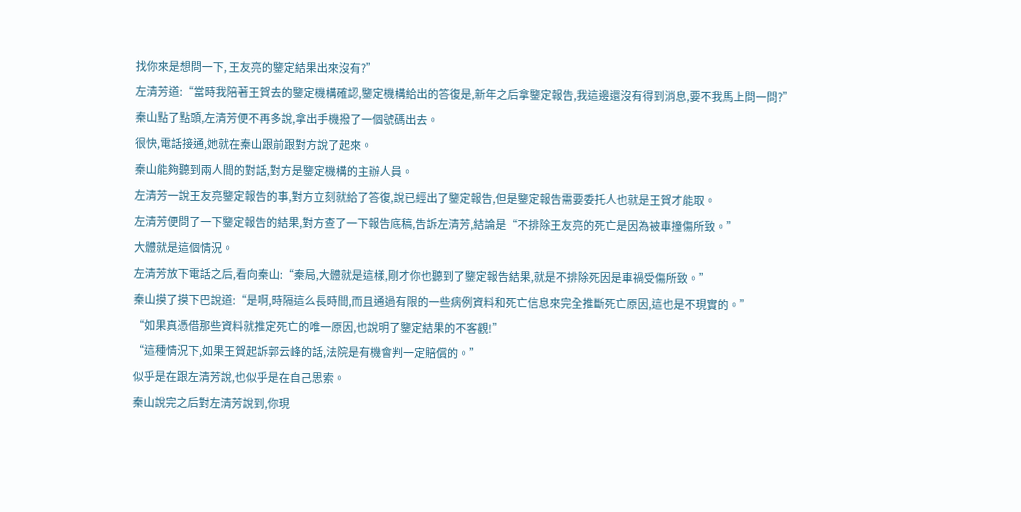找你來是想問一下, 王友亮的鑒定結果出來沒有?”
左清芳道:“當時我陪著王賀去的鑒定機構確認,鑒定機構給出的答復是,新年之后拿鑒定報告,我這邊還沒有得到消息,要不我馬上問一問?”
秦山點了點頭,左清芳便不再多說,拿出手機撥了一個號碼出去。
很快,電話接通,她就在秦山跟前跟對方說了起來。
秦山能夠聽到兩人間的對話,對方是鑒定機構的主辦人員。
左清芳一說王友亮鑒定報告的事,對方立刻就給了答復,說已經出了鑒定報告,但是鑒定報告需要委托人也就是王賀才能取。
左清芳便問了一下鑒定報告的結果,對方查了一下報告底稿,告訴左清芳,結論是“不排除王友亮的死亡是因為被車撞傷所致。”
大體就是這個情況。
左清芳放下電話之后,看向秦山:“秦局,大體就是這樣,剛才你也聽到了鑒定報告結果,就是不排除死因是車禍受傷所致。”
秦山摸了摸下巴說道:“是啊,時隔這么長時間,而且通過有限的一些病例資料和死亡信息來完全推斷死亡原因,這也是不現實的。”
“如果真憑借那些資料就推定死亡的唯一原因,也說明了鑒定結果的不客觀!”
“這種情況下,如果王賀起訴郭云峰的話,法院是有機會判一定賠償的。”
似乎是在跟左清芳說,也似乎是在自己思索。
秦山說完之后對左清芳說到,你現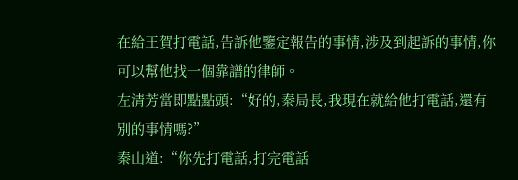在給王賀打電話,告訴他鑒定報告的事情,涉及到起訴的事情,你可以幫他找一個靠譜的律師。
左清芳當即點點頭:“好的,秦局長,我現在就給他打電話,還有別的事情嗎?”
秦山道:“你先打電話,打完電話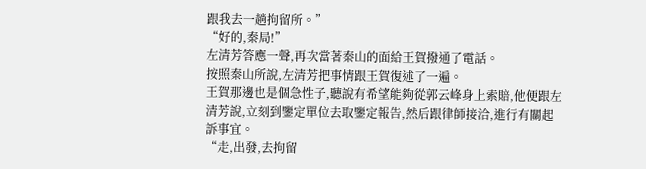跟我去一趟拘留所。”
“好的,秦局!”
左清芳答應一聲,再次當著秦山的面給王賀撥通了電話。
按照秦山所說,左清芳把事情跟王賀復述了一遍。
王賀那邊也是個急性子,聽說有希望能夠從郭云峰身上索賠,他便跟左清芳說,立刻到鑒定單位去取鑒定報告,然后跟律師接洽,進行有關起訴事宜。
“走,出發,去拘留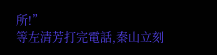所!”
等左清芳打完電話,秦山立刻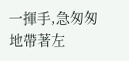一揮手,急匆匆地帶著左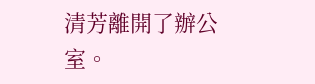清芳離開了辦公室。